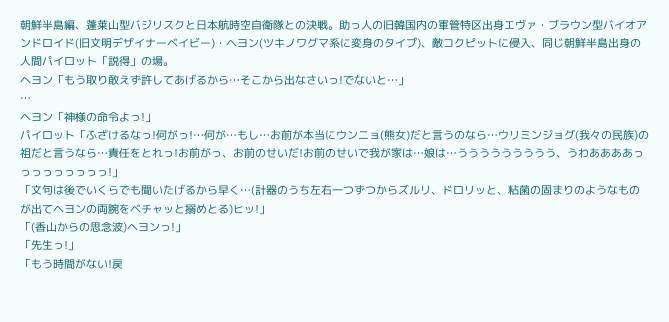朝鮮半島編、蓬莱山型バジリスクと日本航時空自衛隊との決戦。助っ人の旧韓国内の軍管特区出身エヴァ・ブラウン型バイオアンドロイド(旧文明デザイナーベイビー)・ヘヨン(ツキノワグマ系に変身のタイプ)、敵コクピットに侵入、同じ朝鮮半島出身の人間パイロット「説得」の場。
ヘヨン「もう取り敢えず許してあげるから…そこから出なさいっ!でないと…」
…
ヘヨン「神様の命令よっ!」
パイロット「ふざけるなっ!何がっ!…何が…もし…お前が本当にウンニョ(熊女)だと言うのなら…ウリミンジョグ(我々の民族)の祖だと言うなら…責任をとれっ!お前がっ、お前のせいだ!お前のせいで我が家は…娘は…ううううううううう、うわああああっっっっっっっっっ!」
「文句は後でいくらでも聞いたげるから早く…(計器のうち左右一つずつからズルリ、ドロリッと、粘菌の固まりのようなものが出てヘヨンの両腕をベチャッと搦めとる)ヒッ!」
「(香山からの思念波)ヘヨンっ!」
「先生っ!」
「もう時間がない!戻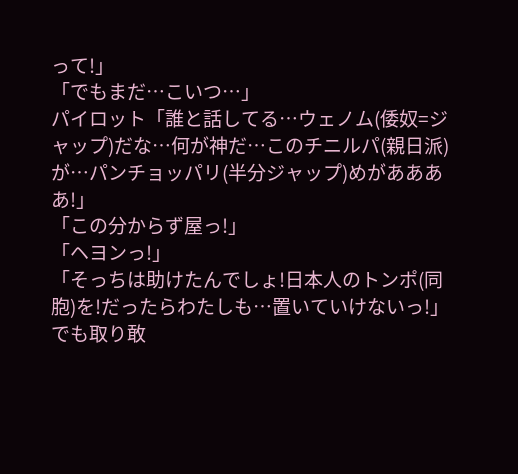って!」
「でもまだ…こいつ…」
パイロット「誰と話してる…ウェノム(倭奴=ジャップ)だな…何が神だ…このチニルパ(親日派)が…パンチョッパリ(半分ジャップ)めがああああ!」
「この分からず屋っ!」
「ヘヨンっ!」
「そっちは助けたんでしょ!日本人のトンポ(同胞)を!だったらわたしも…置いていけないっ!」
でも取り敢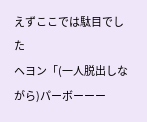えずここでは駄目でした
ヘヨン「(一人脱出しながら)パーボーーー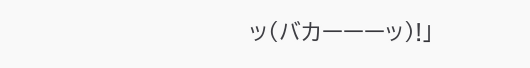ッ(バカーーーッ)!」